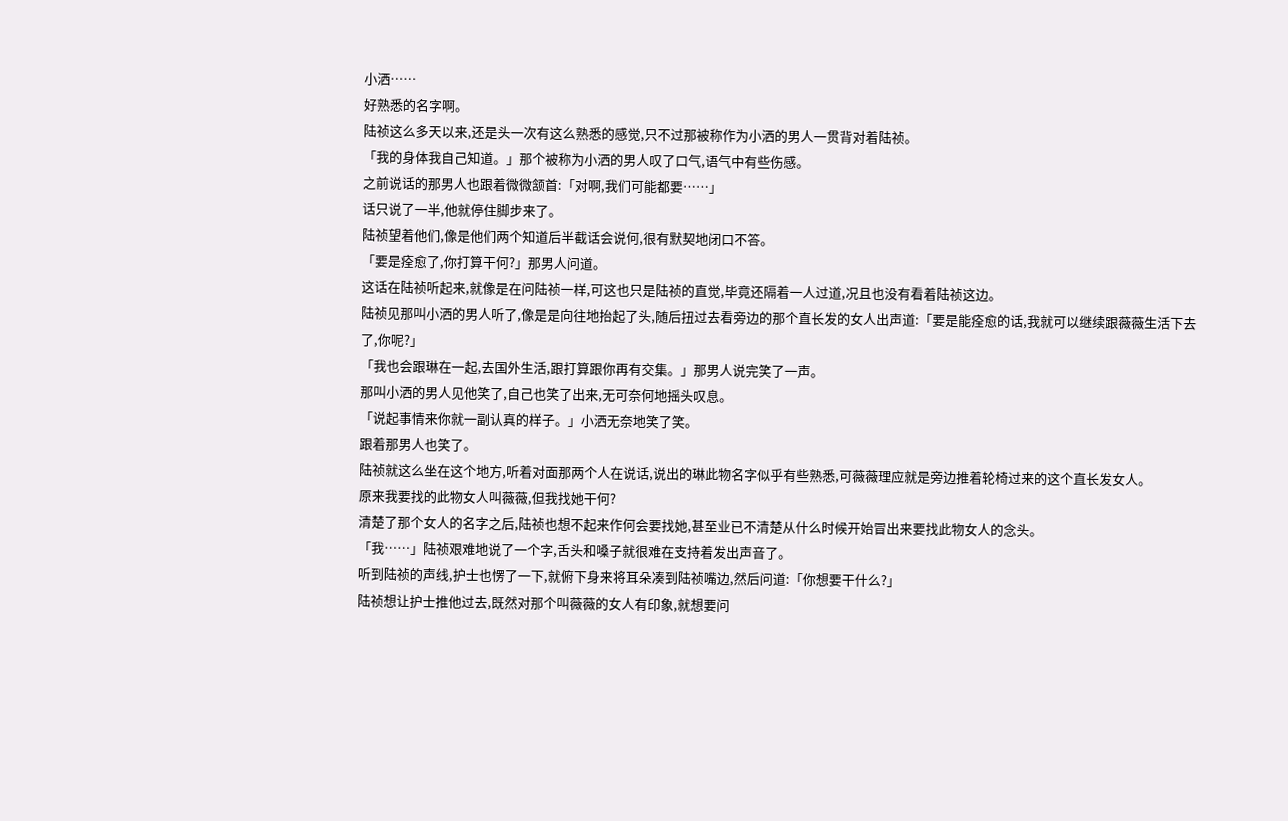小洒……
好熟悉的名字啊。
陆祯这么多天以来,还是头一次有这么熟悉的感觉,只不过那被称作为小洒的男人一贯背对着陆祯。
「我的身体我自己知道。」那个被称为小洒的男人叹了口气,语气中有些伤感。
之前说话的那男人也跟着微微颔首:「对啊,我们可能都要……」
话只说了一半,他就停住脚步来了。
陆祯望着他们,像是他们两个知道后半截话会说何,很有默契地闭口不答。
「要是痊愈了,你打算干何?」那男人问道。
这话在陆祯听起来,就像是在问陆祯一样,可这也只是陆祯的直觉,毕竟还隔着一人过道,况且也没有看着陆祯这边。
陆祯见那叫小洒的男人听了,像是是向往地抬起了头,随后扭过去看旁边的那个直长发的女人出声道:「要是能痊愈的话,我就可以继续跟薇薇生活下去了,你呢?」
「我也会跟琳在一起,去国外生活,跟打算跟你再有交集。」那男人说完笑了一声。
那叫小洒的男人见他笑了,自己也笑了出来,无可奈何地摇头叹息。
「说起事情来你就一副认真的样子。」小洒无奈地笑了笑。
跟着那男人也笑了。
陆祯就这么坐在这个地方,听着对面那两个人在说话,说出的琳此物名字似乎有些熟悉,可薇薇理应就是旁边推着轮椅过来的这个直长发女人。
原来我要找的此物女人叫薇薇,但我找她干何?
清楚了那个女人的名字之后,陆祯也想不起来作何会要找她,甚至业已不清楚从什么时候开始冒出来要找此物女人的念头。
「我……」陆祯艰难地说了一个字,舌头和嗓子就很难在支持着发出声音了。
听到陆祯的声线,护士也愣了一下,就俯下身来将耳朵凑到陆祯嘴边,然后问道:「你想要干什么?」
陆祯想让护士推他过去,既然对那个叫薇薇的女人有印象,就想要问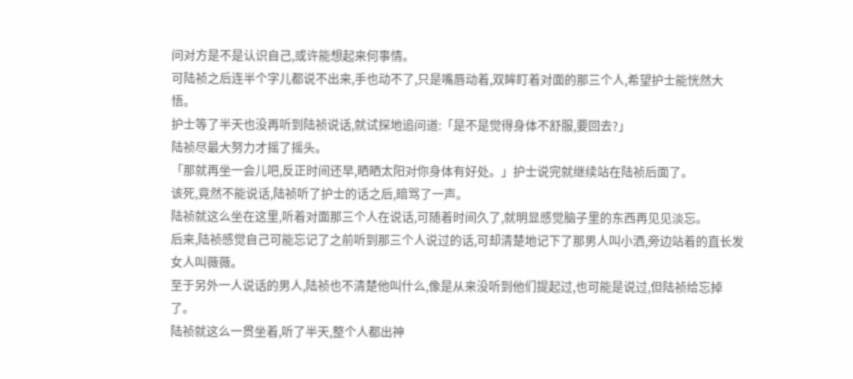问对方是不是认识自己,或许能想起来何事情。
可陆祯之后连半个字儿都说不出来,手也动不了,只是嘴唇动着,双眸盯着对面的那三个人,希望护士能恍然大悟。
护士等了半天也没再听到陆祯说话,就试探地追问道:「是不是觉得身体不舒服,要回去?」
陆祯尽最大努力才摇了摇头。
「那就再坐一会儿吧,反正时间还早,晒晒太阳对你身体有好处。」护士说完就继续站在陆祯后面了。
该死,竟然不能说话,陆祯听了护士的话之后,暗骂了一声。
陆祯就这么坐在这里,听着对面那三个人在说话,可随着时间久了,就明显感觉脑子里的东西再见见淡忘。
后来,陆祯感觉自己可能忘记了之前听到那三个人说过的话,可却清楚地记下了那男人叫小洒,旁边站着的直长发女人叫薇薇。
至于另外一人说话的男人,陆祯也不清楚他叫什么,像是从来没听到他们提起过,也可能是说过,但陆祯给忘掉了。
陆祯就这么一贯坐着,听了半天,整个人都出神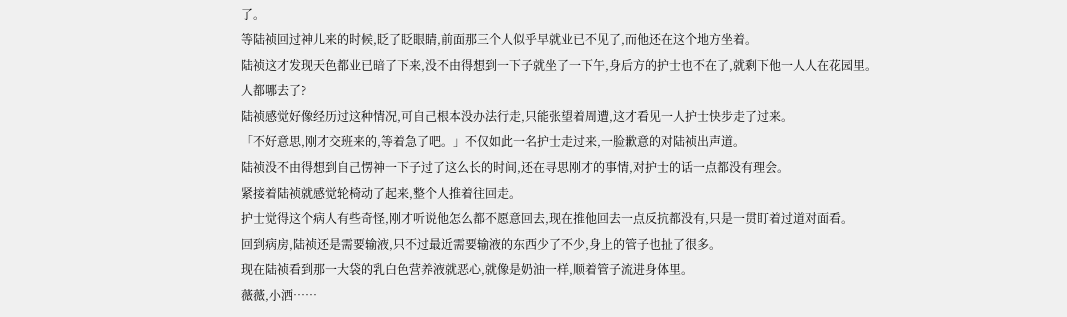了。
等陆祯回过神儿来的时候,眨了眨眼睛,前面那三个人似乎早就业已不见了,而他还在这个地方坐着。
陆祯这才发现天色都业已暗了下来,没不由得想到一下子就坐了一下午,身后方的护士也不在了,就剩下他一人人在花园里。
人都哪去了?
陆祯感觉好像经历过这种情况,可自己根本没办法行走,只能张望着周遭,这才看见一人护士快步走了过来。
「不好意思,刚才交班来的,等着急了吧。」不仅如此一名护士走过来,一脸歉意的对陆祯出声道。
陆祯没不由得想到自己愣神一下子过了这么长的时间,还在寻思刚才的事情,对护士的话一点都没有理会。
紧接着陆祯就感觉轮椅动了起来,整个人推着往回走。
护士觉得这个病人有些奇怪,刚才听说他怎么都不愿意回去,现在推他回去一点反抗都没有,只是一贯盯着过道对面看。
回到病房,陆祯还是需要输液,只不过最近需要输液的东西少了不少,身上的管子也扯了很多。
现在陆祯看到那一大袋的乳白色营养液就恶心,就像是奶油一样,顺着管子流进身体里。
薇薇,小洒……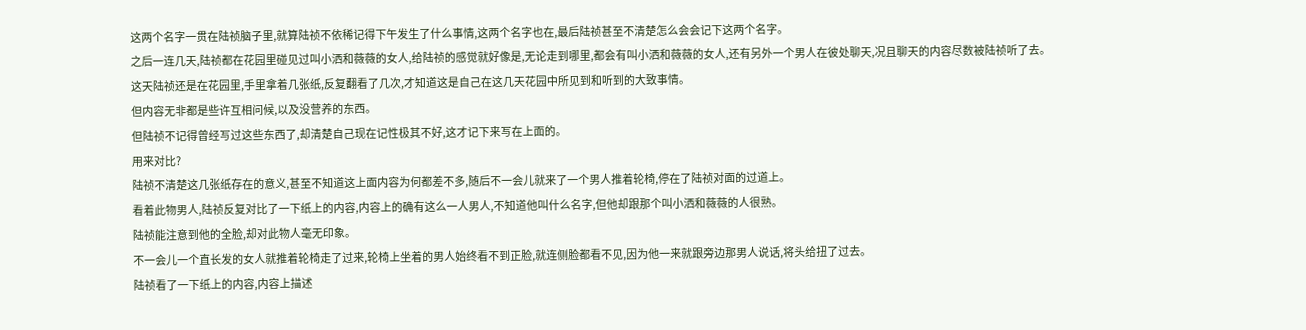这两个名字一贯在陆祯脑子里,就算陆祯不依稀记得下午发生了什么事情,这两个名字也在,最后陆祯甚至不清楚怎么会会记下这两个名字。
之后一连几天,陆祯都在花园里碰见过叫小洒和薇薇的女人,给陆祯的感觉就好像是,无论走到哪里,都会有叫小洒和薇薇的女人,还有另外一个男人在彼处聊天,况且聊天的内容尽数被陆祯听了去。
这天陆祯还是在花园里,手里拿着几张纸,反复翻看了几次,才知道这是自己在这几天花园中所见到和听到的大致事情。
但内容无非都是些许互相问候,以及没营养的东西。
但陆祯不记得曾经写过这些东西了,却清楚自己现在记性极其不好,这才记下来写在上面的。
用来对比?
陆祯不清楚这几张纸存在的意义,甚至不知道这上面内容为何都差不多,随后不一会儿就来了一个男人推着轮椅,停在了陆祯对面的过道上。
看着此物男人,陆祯反复对比了一下纸上的内容,内容上的确有这么一人男人,不知道他叫什么名字,但他却跟那个叫小洒和薇薇的人很熟。
陆祯能注意到他的全脸,却对此物人毫无印象。
不一会儿一个直长发的女人就推着轮椅走了过来,轮椅上坐着的男人始终看不到正脸,就连侧脸都看不见,因为他一来就跟旁边那男人说话,将头给扭了过去。
陆祯看了一下纸上的内容,内容上描述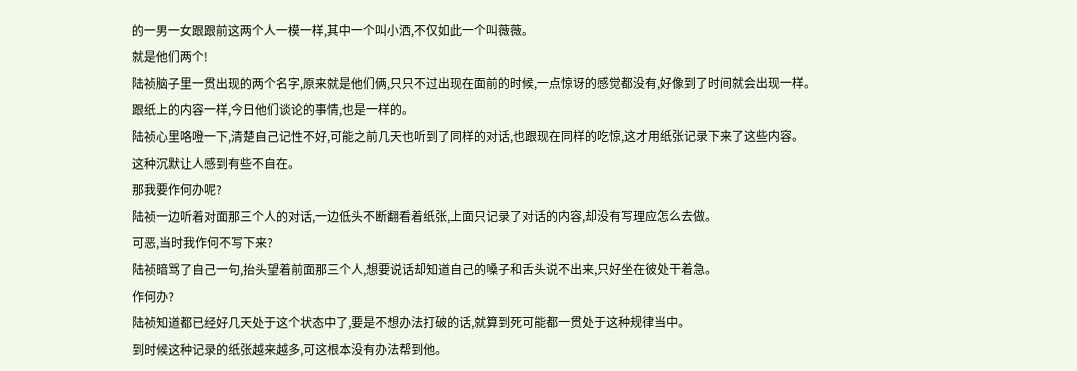的一男一女跟跟前这两个人一模一样,其中一个叫小洒,不仅如此一个叫薇薇。
就是他们两个!
陆祯脑子里一贯出现的两个名字,原来就是他们俩,只只不过出现在面前的时候,一点惊讶的感觉都没有,好像到了时间就会出现一样。
跟纸上的内容一样,今日他们谈论的事情,也是一样的。
陆祯心里咯噔一下,清楚自己记性不好,可能之前几天也听到了同样的对话,也跟现在同样的吃惊,这才用纸张记录下来了这些内容。
这种沉默让人感到有些不自在。
那我要作何办呢?
陆祯一边听着对面那三个人的对话,一边低头不断翻看着纸张,上面只记录了对话的内容,却没有写理应怎么去做。
可恶,当时我作何不写下来?
陆祯暗骂了自己一句,抬头望着前面那三个人,想要说话却知道自己的嗓子和舌头说不出来,只好坐在彼处干着急。
作何办?
陆祯知道都已经好几天处于这个状态中了,要是不想办法打破的话,就算到死可能都一贯处于这种规律当中。
到时候这种记录的纸张越来越多,可这根本没有办法帮到他。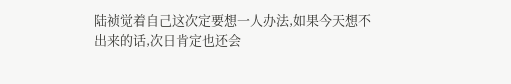陆祯觉着自己这次定要想一人办法,如果今天想不出来的话,次日肯定也还会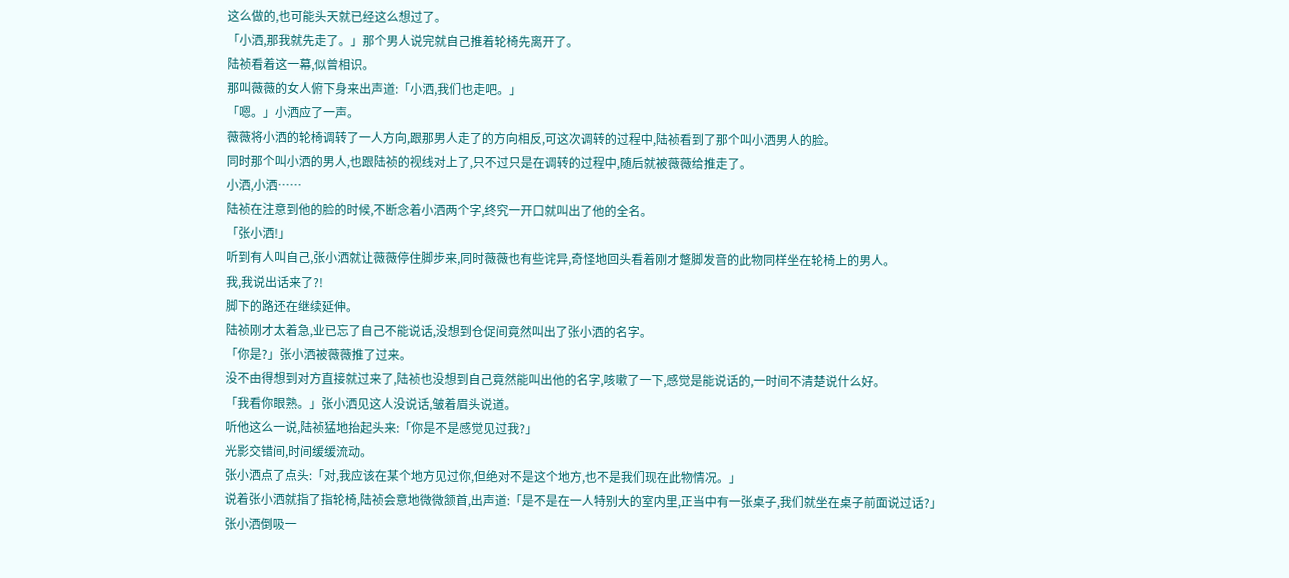这么做的,也可能头天就已经这么想过了。
「小洒,那我就先走了。」那个男人说完就自己推着轮椅先离开了。
陆祯看着这一幕,似曾相识。
那叫薇薇的女人俯下身来出声道:「小洒,我们也走吧。」
「嗯。」小洒应了一声。
薇薇将小洒的轮椅调转了一人方向,跟那男人走了的方向相反,可这次调转的过程中,陆祯看到了那个叫小洒男人的脸。
同时那个叫小洒的男人,也跟陆祯的视线对上了,只不过只是在调转的过程中,随后就被薇薇给推走了。
小洒,小洒……
陆祯在注意到他的脸的时候,不断念着小洒两个字,终究一开口就叫出了他的全名。
「张小洒!」
听到有人叫自己,张小洒就让薇薇停住脚步来,同时薇薇也有些诧异,奇怪地回头看着刚才蹩脚发音的此物同样坐在轮椅上的男人。
我,我说出话来了?!
脚下的路还在继续延伸。
陆祯刚才太着急,业已忘了自己不能说话,没想到仓促间竟然叫出了张小洒的名字。
「你是?」张小洒被薇薇推了过来。
没不由得想到对方直接就过来了,陆祯也没想到自己竟然能叫出他的名字,咳嗽了一下,感觉是能说话的,一时间不清楚说什么好。
「我看你眼熟。」张小洒见这人没说话,皱着眉头说道。
听他这么一说,陆祯猛地抬起头来:「你是不是感觉见过我?」
光影交错间,时间缓缓流动。
张小洒点了点头:「对,我应该在某个地方见过你,但绝对不是这个地方,也不是我们现在此物情况。」
说着张小洒就指了指轮椅,陆祯会意地微微颔首,出声道:「是不是在一人特别大的室内里,正当中有一张桌子,我们就坐在桌子前面说过话?」
张小洒倒吸一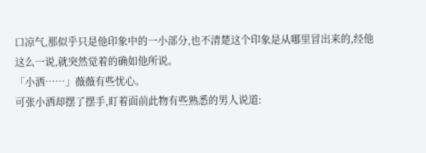口凉气,那似乎只是他印象中的一小部分,也不清楚这个印象是从哪里冒出来的,经他这么一说,就突然觉着的确如他所说。
「小洒……」薇薇有些忧心。
可张小洒却摆了摆手,盯着面前此物有些熟悉的男人说道: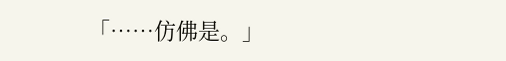「……仿佛是。」